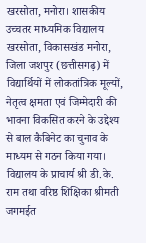खरसोता, मनोरा। शासकीय उच्चतर माध्यमिक विद्यालय खरसोता, विकासखंड मनोरा, जिला जशपुर (छत्तीसगढ़) में विद्यार्थियों में लोकतांत्रिक मूल्यों, नेतृत्व क्षमता एवं जिम्मेदारी की भावना विकसित करने के उद्देश्य से बाल कैबिनेट का चुनाव के माध्यम से गठन किया गया। विद्यालय के प्राचार्य श्री डी.के. राम तथा वरिष्ठ शिक्षिका श्रीमती जगमईत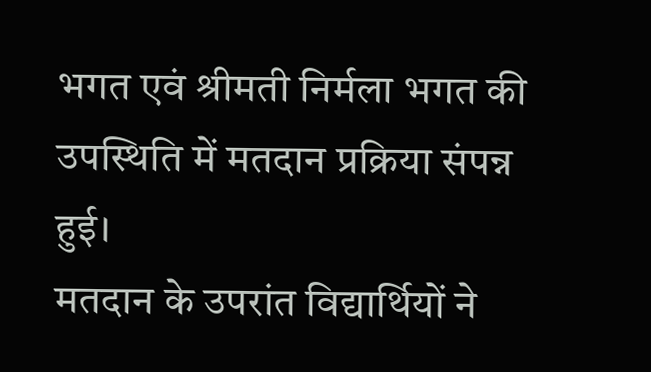भगत एवं श्रीमती निर्मला भगत की उपस्थिति में मतदान प्रक्रिया संपन्न हुई।
मतदान के उपरांत विद्यार्थियों ने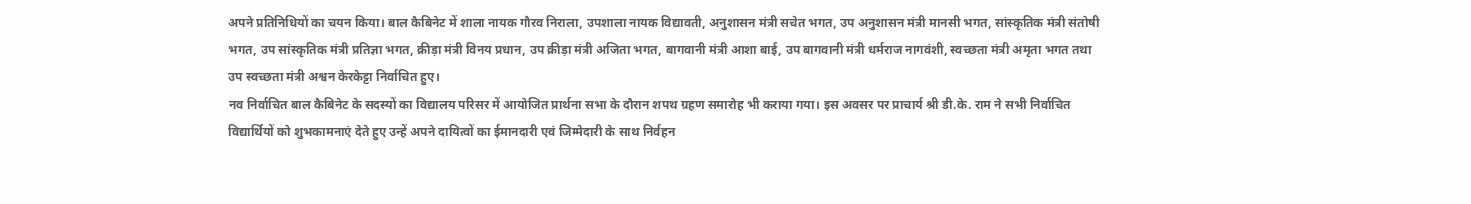अपने प्रतिनिधियों का चयन किया। बाल कैबिनेट में शाला नायक गौरव निराला, उपशाला नायक विद्यावती, अनुशासन मंत्री सचेत भगत, उप अनुशासन मंत्री मानसी भगत, सांस्कृतिक मंत्री संतोषी भगत, उप सांस्कृतिक मंत्री प्रतिज्ञा भगत, क्रीड़ा मंत्री विनय प्रधान, उप क्रीड़ा मंत्री अजिता भगत, बागवानी मंत्री आशा बाई, उप बागवानी मंत्री धर्मराज नागवंशी, स्वच्छता मंत्री अमृता भगत तथा उप स्वच्छता मंत्री अश्वन केरकेट्टा निर्वाचित हुए।
नव निर्वाचित बाल कैबिनेट के सदस्यों का विद्यालय परिसर में आयोजित प्रार्थना सभा के दौरान शपथ ग्रहण समारोह भी कराया गया। इस अवसर पर प्राचार्य श्री डी.के. राम ने सभी निर्वाचित विद्यार्थियों को शुभकामनाएं देते हुए उन्हें अपने दायित्वों का ईमानदारी एवं जिम्मेदारी के साथ निर्वहन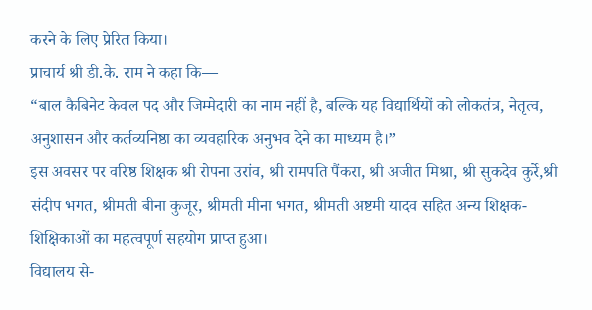करने के लिए प्रेरित किया।
प्राचार्य श्री डी.के. राम ने कहा कि—
“बाल कैबिनेट केवल पद और जिम्मेदारी का नाम नहीं है, बल्कि यह विद्यार्थियों को लोकतंत्र, नेतृत्व, अनुशासन और कर्तव्यनिष्ठा का व्यवहारिक अनुभव देने का माध्यम है।”
इस अवसर पर वरिष्ठ शिक्षक श्री रोपना उरांव, श्री रामपति पैंकरा, श्री अजीत मिश्रा, श्री सुकदेव कुर्रे,श्री संदीप भगत, श्रीमती बीना कुजूर, श्रीमती मीना भगत, श्रीमती अष्टमी यादव सहित अन्य शिक्षक-शिक्षिकाओं का महत्वपूर्ण सहयोग प्राप्त हुआ।
विद्यालय से-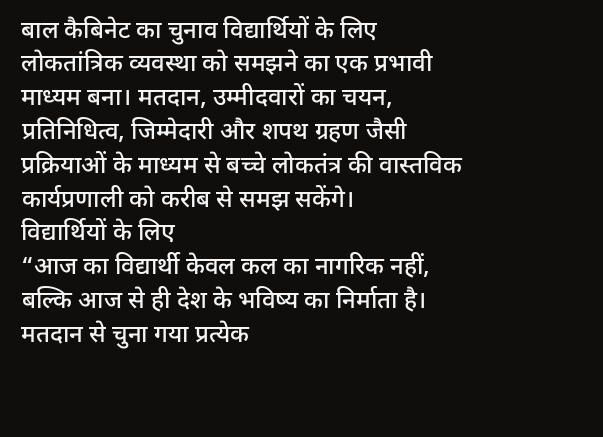बाल कैबिनेट का चुनाव विद्यार्थियों के लिए लोकतांत्रिक व्यवस्था को समझने का एक प्रभावी माध्यम बना। मतदान, उम्मीदवारों का चयन, प्रतिनिधित्व, जिम्मेदारी और शपथ ग्रहण जैसी प्रक्रियाओं के माध्यम से बच्चे लोकतंत्र की वास्तविक कार्यप्रणाली को करीब से समझ सकेंगे।
विद्यार्थियों के लिए
“आज का विद्यार्थी केवल कल का नागरिक नहीं, बल्कि आज से ही देश के भविष्य का निर्माता है। मतदान से चुना गया प्रत्येक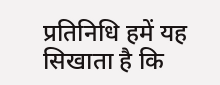प्रतिनिधि हमें यह सिखाता है कि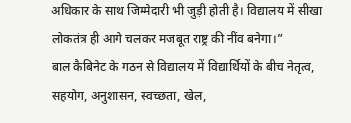अधिकार के साथ जिम्मेदारी भी जुड़ी होती है। विद्यालय में सीखा लोकतंत्र ही आगे चलकर मजबूत राष्ट्र की नींव बनेगा।”
बाल कैबिनेट के गठन से विद्यालय में विद्यार्थियों के बीच नेतृत्व, सहयोग, अनुशासन, स्वच्छता, खेल,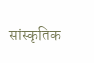सांस्कृतिक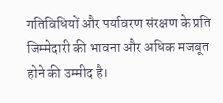गतिविधियों और पर्यावरण संरक्षण के प्रति जिम्मेदारी की भावना और अधिक मजबूत होने की उम्मीद है।